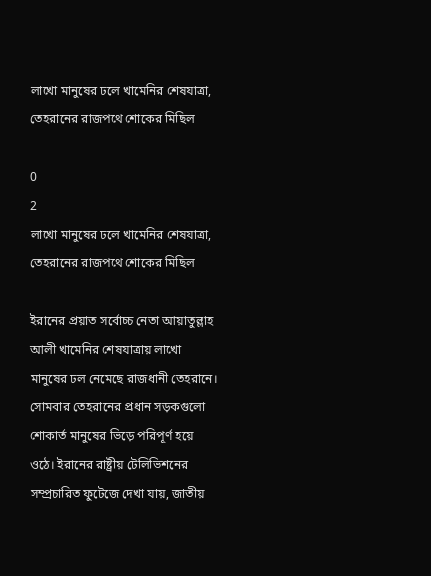লাখো মানুষের ঢলে খামেনির শেষযাত্রা, তেহরানের রাজপথে শোকের মিছিল

0
2
লাখো মানুষের ঢলে খামেনির শেষযাত্রা, তেহরানের রাজপথে শোকের মিছিল

ইরানের প্রয়াত সর্বোচ্চ নেতা আয়াতুল্লাহ আলী খামেনির শেষযাত্রায় লাখো মানুষের ঢল নেমেছে রাজধানী তেহরানে। সোমবার তেহরানের প্রধান সড়কগুলো শোকার্ত মানুষের ভিড়ে পরিপূর্ণ হয়ে ওঠে। ইরানের রাষ্ট্রীয় টেলিভিশনের সম্প্রচারিত ফুটেজে দেখা যায়, জাতীয়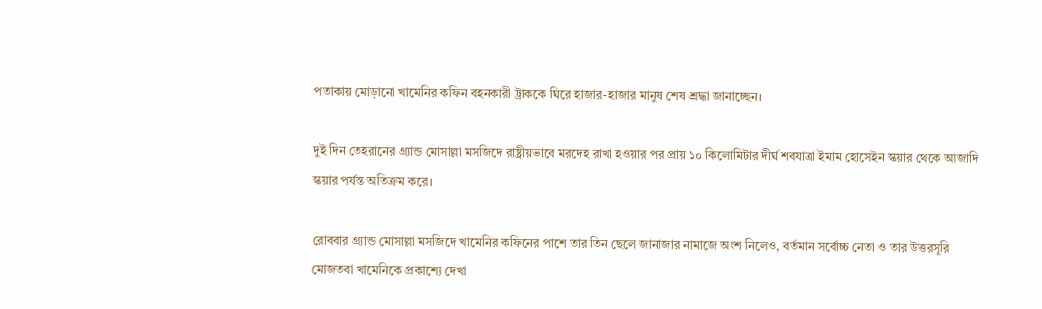পতাকায় মোড়ানো খামেনির কফিন বহনকারী ট্রাককে ঘিরে হাজার-হাজার মানুষ শেষ শ্রদ্ধা জানাচ্ছেন।

দুই দিন তেহরানের গ্র্যান্ড মোসাল্লা মসজিদে রাষ্ট্রীয়ভাবে মরদেহ রাখা হওয়ার পর প্রায় ১০ কিলোমিটার দীর্ঘ শবযাত্রা ইমাম হোসেইন স্কয়ার থেকে আজাদি স্কয়ার পর্যন্ত অতিক্রম করে।

রোববার গ্র্যান্ড মোসাল্লা মসজিদে খামেনির কফিনের পাশে তার তিন ছেলে জানাজার নামাজে অংশ নিলেও, বর্তমান সর্বোচ্চ নেতা ও তার উত্তরসূরি মোজতবা খামেনিকে প্রকাশ্যে দেখা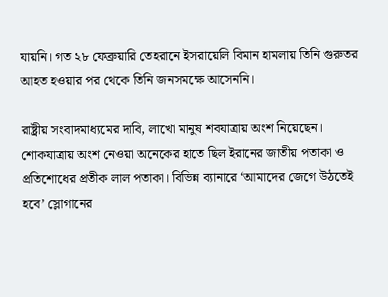যায়নি। গত ২৮ ফেব্রুয়ারি তেহরানে ইসরায়েলি বিমান হামলায় তিনি গুরুতর আহত হওয়ার পর থেকে তিনি জনসমক্ষে আসেননি।

রাষ্ট্রীয় সংবাদমাধ্যমের দাবি, লাখো মানুষ শবযাত্রায় অংশ নিয়েছেন। শোকযাত্রায় অংশ নেওয়া অনেকের হাতে ছিল ইরানের জাতীয় পতাকা ও প্রতিশোধের প্রতীক লাল পতাকা। বিভিন্ন ব্যানারে ‘আমাদের জেগে উঠতেই হবে’ স্লোগানের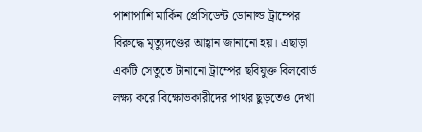পাশাপাশি মার্কিন প্রেসিডেন্ট ডোনাল্ড ট্রাম্পের বিরুদ্ধে মৃত্যুদণ্ডের আহ্বান জানানো হয়। এছাড়া একটি সেতুতে টানানো ট্রাম্পের ছবিযুক্ত বিলবোর্ড লক্ষ্য করে বিক্ষোভকারীদের পাথর ছুড়তেও দেখা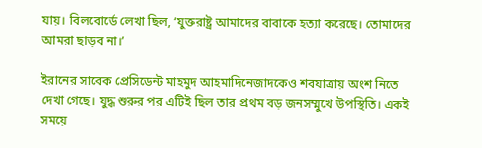যায়। বিলবোর্ডে লেখা ছিল, ‘যুক্তরাষ্ট্র আমাদের বাবাকে হত্যা করেছে। তোমাদের আমরা ছাড়ব না।’

ইরানের সাবেক প্রেসিডেন্ট মাহমুদ আহমাদিনেজাদকেও শবযাত্রায় অংশ নিতে দেখা গেছে। যুদ্ধ শুরুর পর এটিই ছিল তার প্রথম বড় জনসম্মুখে উপস্থিতি। একই সময়ে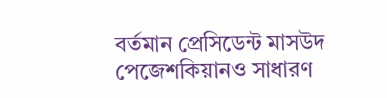বর্তমান প্রেসিডেন্ট মাসউদ পেজেশকিয়ানও সাধারণ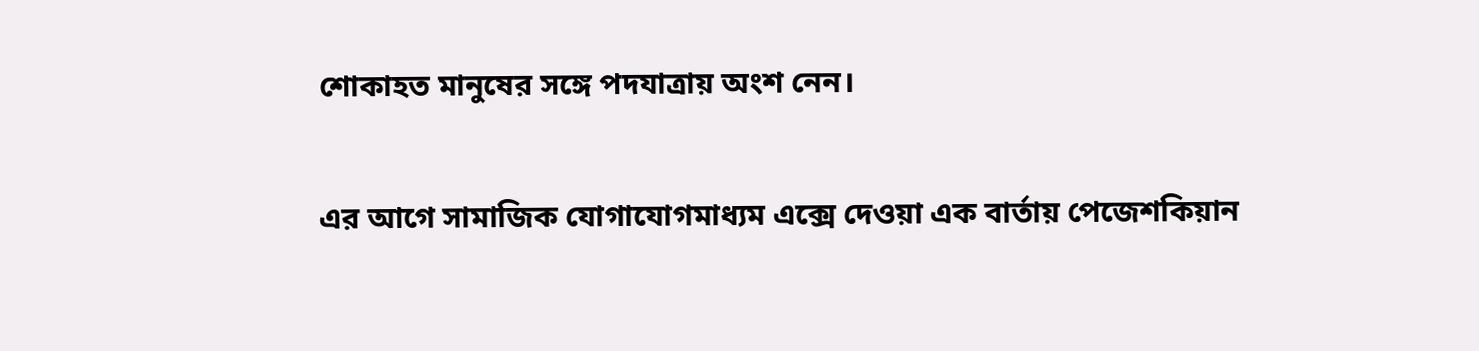শোকাহত মানুষের সঙ্গে পদযাত্রায় অংশ নেন।

এর আগে সামাজিক যোগাযোগমাধ্যম এক্সে দেওয়া এক বার্তায় পেজেশকিয়ান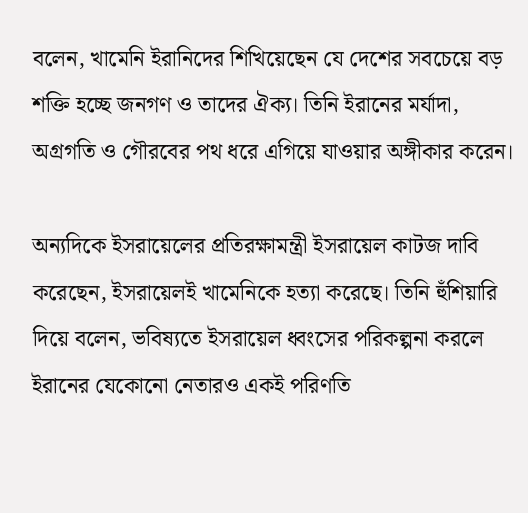বলেন, খামেনি ইরানিদের শিখিয়েছেন যে দেশের সবচেয়ে বড় শক্তি হচ্ছে জনগণ ও তাদের ঐক্য। তিনি ইরানের মর্যাদা, অগ্রগতি ও গৌরবের পথ ধরে এগিয়ে যাওয়ার অঙ্গীকার করেন।

অন্যদিকে ইসরায়েলের প্রতিরক্ষামন্ত্রী ইসরায়েল কাটজ দাবি করেছেন, ইসরায়েলই খামেনিকে হত্যা করেছে। তিনি হুঁশিয়ারি দিয়ে বলেন, ভবিষ্যতে ইসরায়েল ধ্বংসের পরিকল্পনা করলে ইরানের যেকোনো নেতারও একই পরিণতি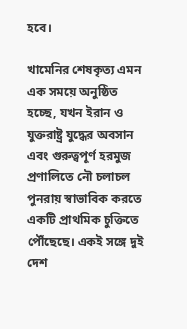হবে।

খামেনির শেষকৃত্য এমন এক সময়ে অনুষ্ঠিত হচ্ছে, যখন ইরান ও যুক্তরাষ্ট্র যুদ্ধের অবসান এবং গুরুত্বপূর্ণ হরমুজ প্রণালিতে নৌ চলাচল পুনরায় স্বাভাবিক করতে একটি প্রাথমিক চুক্তিতে পৌঁছেছে। একই সঙ্গে দুই দেশ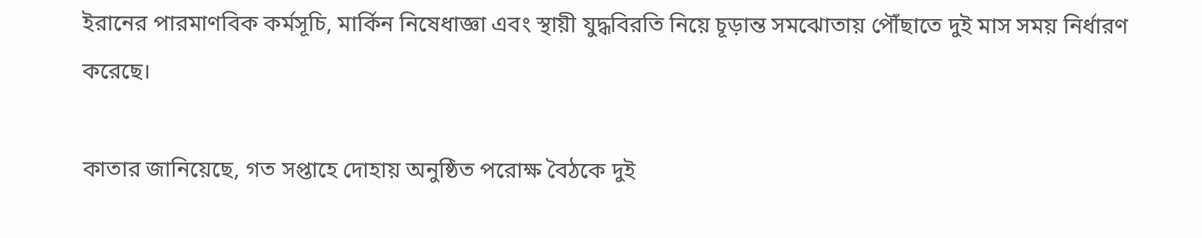ইরানের পারমাণবিক কর্মসূচি, মার্কিন নিষেধাজ্ঞা এবং স্থায়ী যুদ্ধবিরতি নিয়ে চূড়ান্ত সমঝোতায় পৌঁছাতে দুই মাস সময় নির্ধারণ করেছে।

কাতার জানিয়েছে, গত সপ্তাহে দোহায় অনুষ্ঠিত পরোক্ষ বৈঠকে দুই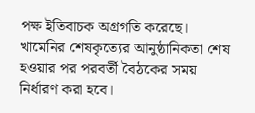পক্ষ ইতিবাচক অগ্রগতি করেছে। খামেনির শেষকৃত্যের আনুষ্ঠানিকতা শেষ হওয়ার পর পরবর্তী বৈঠকের সময় নির্ধারণ করা হবে।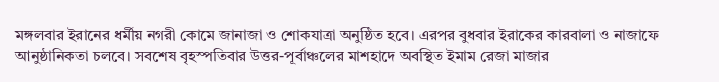মঙ্গলবার ইরানের ধর্মীয় নগরী কোমে জানাজা ও শোকযাত্রা অনুষ্ঠিত হবে। এরপর বুধবার ইরাকের কারবালা ও নাজাফে আনুষ্ঠানিকতা চলবে। সবশেষ বৃহস্পতিবার উত্তর-পূর্বাঞ্চলের মাশহাদে অবস্থিত ইমাম রেজা মাজার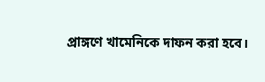প্রাঙ্গণে খামেনিকে দাফন করা হবে।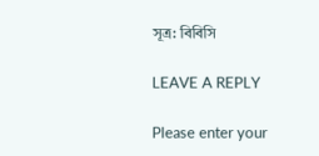সূত্র: বিবিসি

LEAVE A REPLY

Please enter your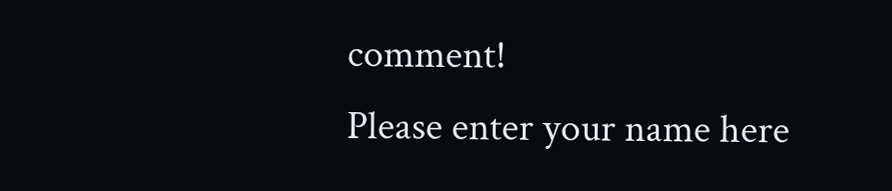comment!
Please enter your name here